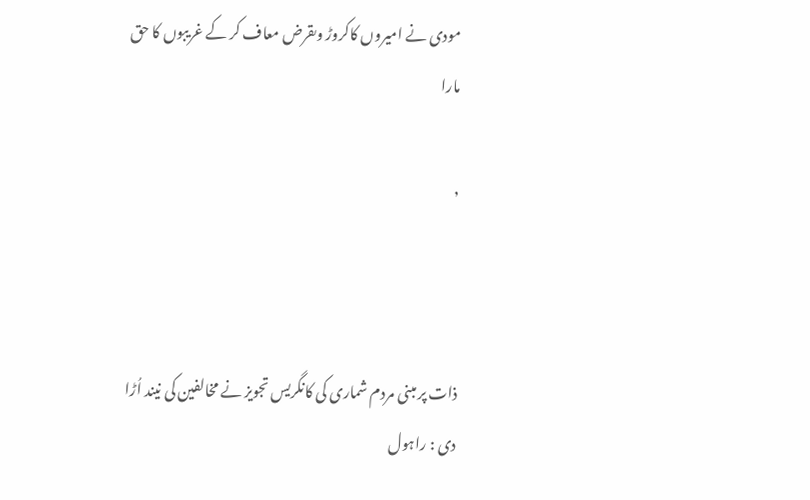مودی نے امیروں کاکروڑ وںقرض معاف کر کے غریبوں کا حق مارا

,



ذات پر مبنی مردم شماری کی کانگریس تجویز نے مخالفین کی نیند اُڑا دی : راہول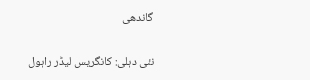گاندھی

نئی دہلی: کانگریس لیڈر راہول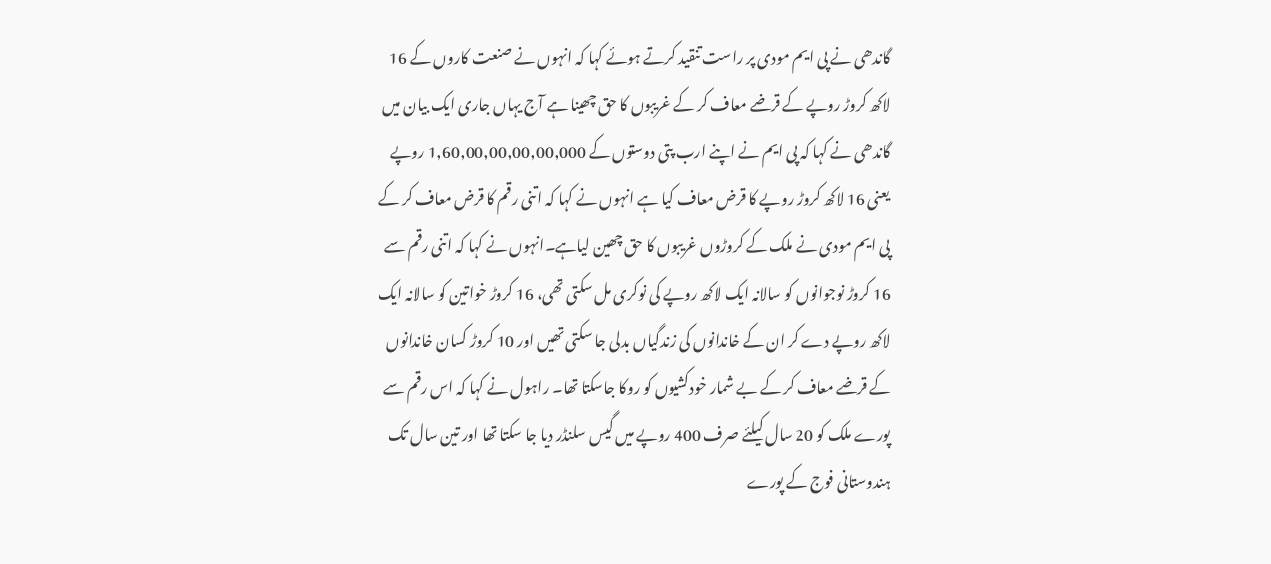گاندھی نے پی ایم مودی پر راست تنقید کرتے ہوئے کہا کہ انہوں نے صنعت کاروں کے 16 لاکھ کروڑ روپے کے قرضے معاف کر کے غریبوں کا حق چھینا ہے آج یہاں جاری ایک بیان میں گاندھی نے کہا کہ پی ایم نے اپنے ارب پتی دوستوں کے 1,60,00,00,00,00,000 روپے یعنی 16 لاکھ کروڑ روپے کا قرض معاف کیا ہے انہوں نے کہا کہ اتنی رقم کا قرض معاف کر کے پی ایم مودی نے ملک کے کروڑوں غریبوں کا حق چھین لیاہے۔انہوں نے کہا کہ اتنی رقم سے 16 کروڑ نوجوانوں کو سالانہ ایک لاکھ روپے کی نوکری مل سکتی تھی، 16 کروڑ خواتین کو سالانہ ایک لاکھ روپے دے کر ان کے خاندانوں کی زندگیاں بدلی جا سکتی تھیں اور 10 کروڑ کسان خاندانوں کے قرضے معاف کر کے بے شمار خودکشیوں کو روکا جاسکتا تھا۔ راہول نے کہا کہ اس رقم سے پورے ملک کو 20 سال کیلئے صرف 400 روپے میں گیس سلنڈر دیا جا سکتا تھا اور تین سال تک ہندوستانی فوج کے پورے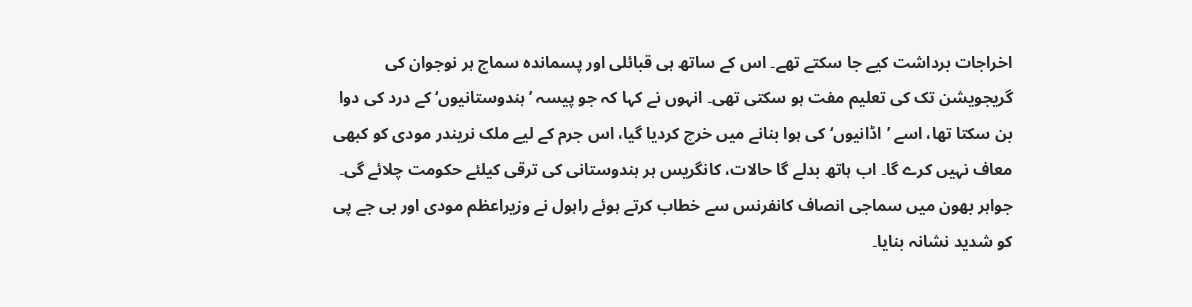اخراجات برداشت کیے جا سکتے تھے۔ اس کے ساتھ ہی قبائلی اور پسماندہ سماج ہر نوجوان کی گریجویشن تک کی تعلیم مفت ہو سکتی تھی۔ انہوں نے کہا کہ جو پیسہ ’ہندوستانیوں‘ کے درد کی دوا بن سکتا تھا، اسے ’اڈانیوں‘ کی ہوا بنانے میں خرچ کردیا گیا، اس جرم کے لیے ملک نریندر مودی کو کبھی معاف نہیں کرے گا۔ اب ہاتھ بدلے گا حالات، کانگریس ہر ہندوستانی کی ترقی کیلئے حکومت چلائے گی۔ جواہر بھون میں سماجی انصاف کانفرنس سے خطاب کرتے ہوئے راہول نے وزیراعظم مودی اور بی جے پی کو شدید نشانہ بنایا۔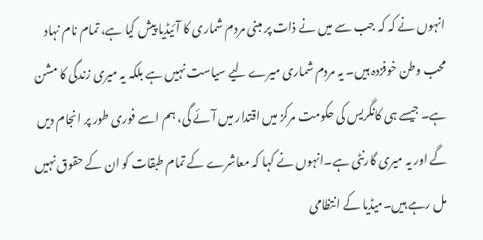انہوں نے کہ کہ جب سے میں نے ذات پر مبنی مردم شماری کا آئیڈیا پیش کیا ہے، تمام نام نہاد محب وطن خوفزدہ ہیں۔ یہ مردم شماری میرے لیے سیاست نہیں ہے بلکہ یہ میری زندگی کا مشن ہے۔ جیسے ہی کانگریس کی حکومت مرکز میں اقتدار میں آئے گی، ہم اسے فوری طور پر انجام دیں گے اور یہ میری گارنٹی ہے۔انہوں نے کہا کہ معاشرے کے تمام طبقات کو ان کے حقوق نہیں مل رہے ہیں۔میڈیا کے انتظامی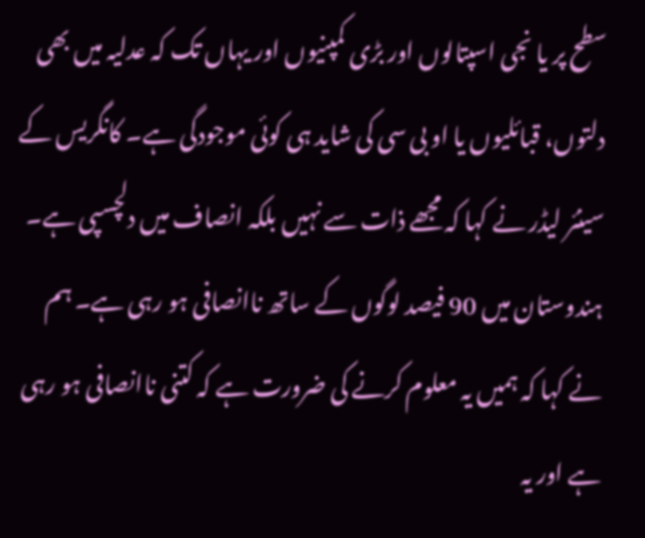سطح پر یا نجی اسپتالوں اور بڑی کمپنیوں اور یہاں تک کہ عدلیہ میں بھی دلتوں، قبائلیوں یا او بی سی کی شاید ہی کوئی موجودگی ہے۔ کانگریس کے سینئر لیڈر نے کہا کہ مجھے ذات سے نہیں بلکہ انصاف میں دلچسپی ہے۔ ہندوستان میں 90 فیصد لوگوں کے ساتھ ناانصافی ہو رہی ہے۔ ہم نے کہا کہ ہمیں یہ معلوم کرنے کی ضرورت ہے کہ کتنی ناانصافی ہو رہی ہے اور یہ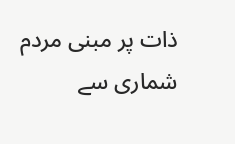ذات پر مبنی مردم شماری سے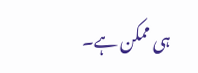ہی ممکن ہے۔